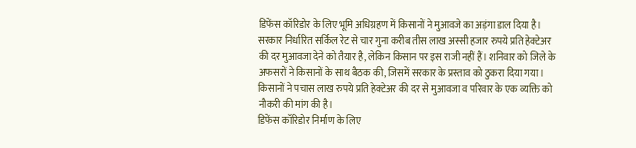डिफेंस कॉरिडोर के लिए भूमि अधिग्रहण में किसानों ने मुआवजे का अड़ंगा डाल दिया है। सरकार निर्धारित सर्किल रेट से चार गुना करीब तीस लाख अस्सी हजार रुपये प्रति हेक्टेअर की दर मुआवजा देने को तैयार है, लेकिन किसान पर इस राजी नहीं हैं। शनिवार को जिले के अफसरों ने किसानों के साथ बैठक की, जिसमें सरकार के प्रस्ताव को ठुकरा दिया गया। किसानों ने पचास लाख रुपये प्रति हेक्टेअर की दर से मुआवजा व परिवार के एक व्यक्ति को नौकरी की मांग की है।
डिफेंस कॉरिडोर निर्माण के लिए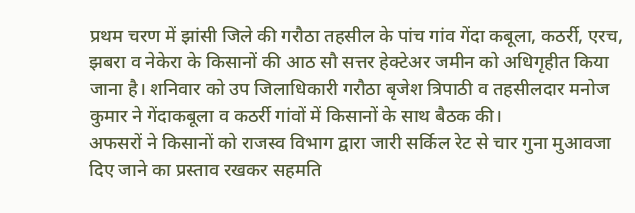प्रथम चरण में झांसी जिले की गरौठा तहसील के पांच गांव गेंदा कबूला, कठर्री, एरच, झबरा व नेकेरा के किसानों की आठ सौ सत्तर हेक्टेअर जमीन को अधिगृहीत किया जाना है। शनिवार को उप जिलाधिकारी गरौठा बृजेश त्रिपाठी व तहसीलदार मनोज कुमार ने गेंदाकबूला व कठर्री गांवों में किसानों के साथ बैठक की।
अफसरों ने किसानों को राजस्व विभाग द्वारा जारी सर्किल रेट से चार गुना मुआवजा दिए जाने का प्रस्ताव रखकर सहमति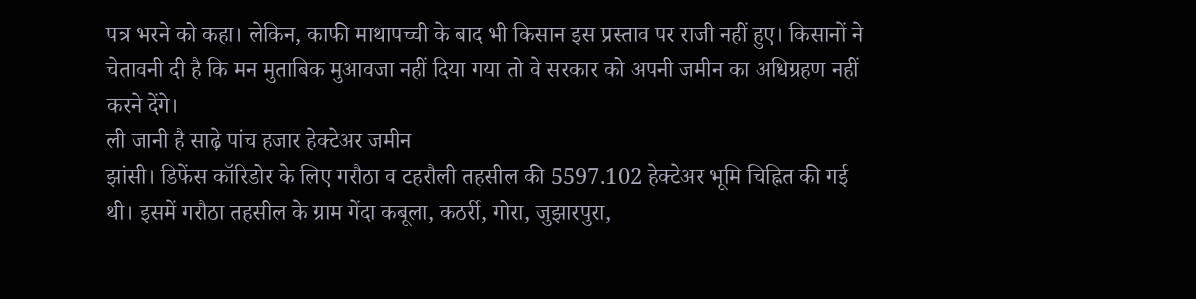पत्र भरने को कहा। लेकिन, काफी माथापच्ची के बाद भी किसान इस प्रस्ताव पर राजी नहीं हुए। किसानों ने चेतावनी दी है कि मन मुताबिक मुआवजा नहीं दिया गया तो वे सरकार को अपनी जमीन का अधिग्रहण नहीं करने देंगे।
ली जानी है साढ़े पांच हजार हेक्टेअर जमीन
झांसी। डिफेंस कॉरिडोर के लिए गरौठा व टहरौली तहसील की 5597.102 हेक्टेअर भूमि चिह्नित की गई थी। इसमें गरौठा तहसील के ग्राम गेंदा कबूला, कठर्री, गोरा, जुझारपुरा,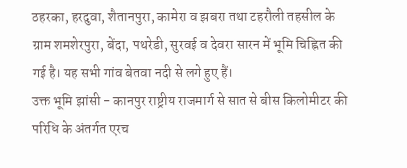ठहरका, हरदुवा, शैतानपुरा, कामेरा व झबरा तथा टहरौली तहसील के ग्राम शमशेरपुरा, बेंदा, पथरेडी, सुरवई व देवरा सारन में भूमि चिह्नित की गई है। यह सभी गांव बेतवा नदी से लगे हुए हैं।
उक्त भूमि झांसी - कानपुर राष्ट्रीय राजमार्ग से सात से बीस किलोमीटर की परिधि के अंतर्गत एरच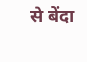से बेंदा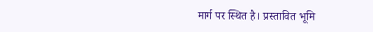मार्ग पर स्थित है। प्रस्तावित भूमि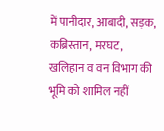में पानीदार, आबादी, सड़क, कब्रिस्तान, मरघट, खलिहान व वन विभाग की भूमि को शामिल नहीं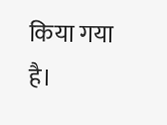किया गया है।